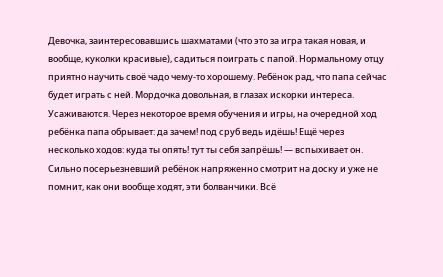Девочка, заинтересовавшись шахматами (что это за игра такая новая, и вообще, куколки красивые), садиться поиграть с папой. Нормальному отцу приятно научить своё чадо чему-то хорошему. Ребёнок рад, что папа сейчас будет играть с ней. Мордочка довольная, в глазах искорки интереса. Усаживаются. Через некоторое время обучения и игры, на очередной ход ребёнка папа обрывает: да зачем! под сруб ведь идёшь! Ещё через несколько ходов: куда ты опять! тут ты себя запрёшь! — вспыхивает он. Сильно посерьезневший ребёнок напряженно смотрит на доску и уже не помнит, как они вообще ходят, эти болванчики. Всё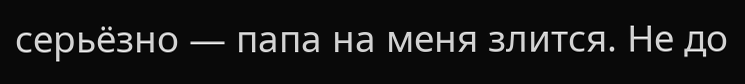серьёзно — папа на меня злится. Не до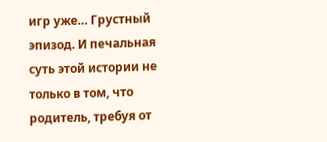игр уже… Грустный эпизод. И печальная суть этой истории не только в том, что родитель, требуя от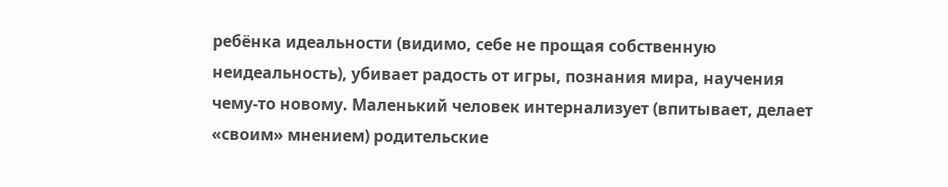ребёнка идеальности (видимо, себе не прощая собственную неидеальность), убивает радость от игры, познания мира, научения чему-то новому. Маленький человек интернализует (впитывает, делает «своим» мнением) родительские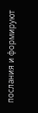послания и формируют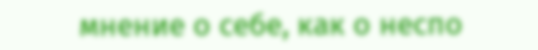мнение о себе, как о неспо